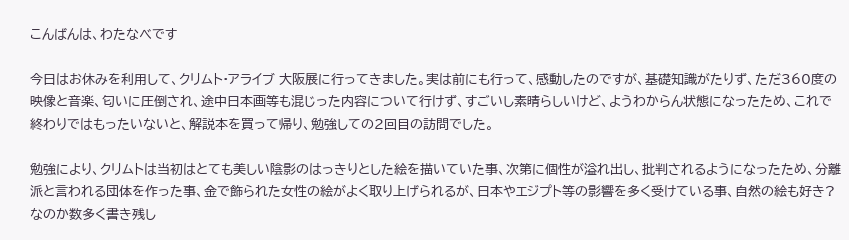こんばんは、わたなべです

今日はお休みを利用して、クリムト•アライブ 大阪展に行ってきました。実は前にも行って、感動したのですが、基礎知識がたりず、ただ360度の映像と音楽、匂いに圧倒され、途中日本画等も混じった内容について行けず、すごいし素晴らしいけど、ようわからん状態になったため、これで終わりではもったいないと、解説本を買って帰り、勉強しての2回目の訪問でした。

勉強により、クリムトは当初はとても美しい陰影のはっきりとした絵を描いていた事、次第に個性が溢れ出し、批判されるようになったため、分離派と言われる団体を作った事、金で飾られた女性の絵がよく取り上げられるが、日本やエジプト等の影響を多く受けている事、自然の絵も好き?なのか数多く書き残し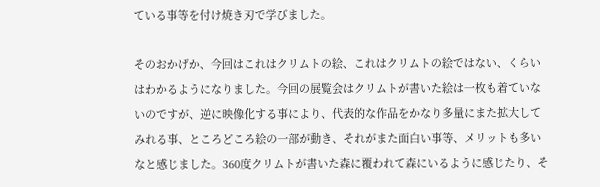ている事等を付け焼き刃で学びました。

そのおかげか、今回はこれはクリムトの絵、これはクリムトの絵ではない、くらいはわかるようになりました。今回の展覧会はクリムトが書いた絵は一枚も着ていないのですが、逆に映像化する事により、代表的な作品をかなり多量にまた拡大してみれる事、ところどころ絵の一部が動き、それがまた面白い事等、メリットも多いなと感じました。360度クリムトが書いた森に覆われて森にいるように感じたり、そ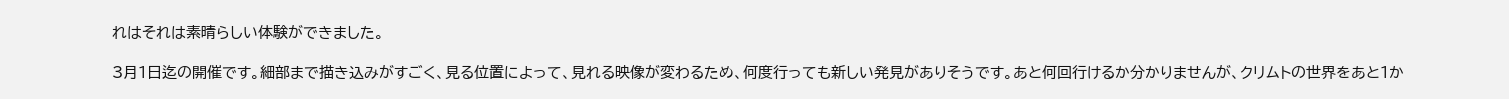れはそれは素晴らしい体験ができました。

3月1日迄の開催です。細部まで描き込みがすごく、見る位置によって、見れる映像が変わるため、何度行っても新しい発見がありそうです。あと何回行けるか分かりませんが、クリムトの世界をあと1か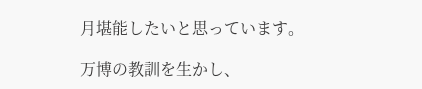月堪能したいと思っています。

万博の教訓を生かし、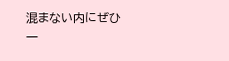混まない内にぜひ一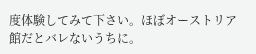度体験してみて下さい。ほぼオーストリア館だとバレないうちに。